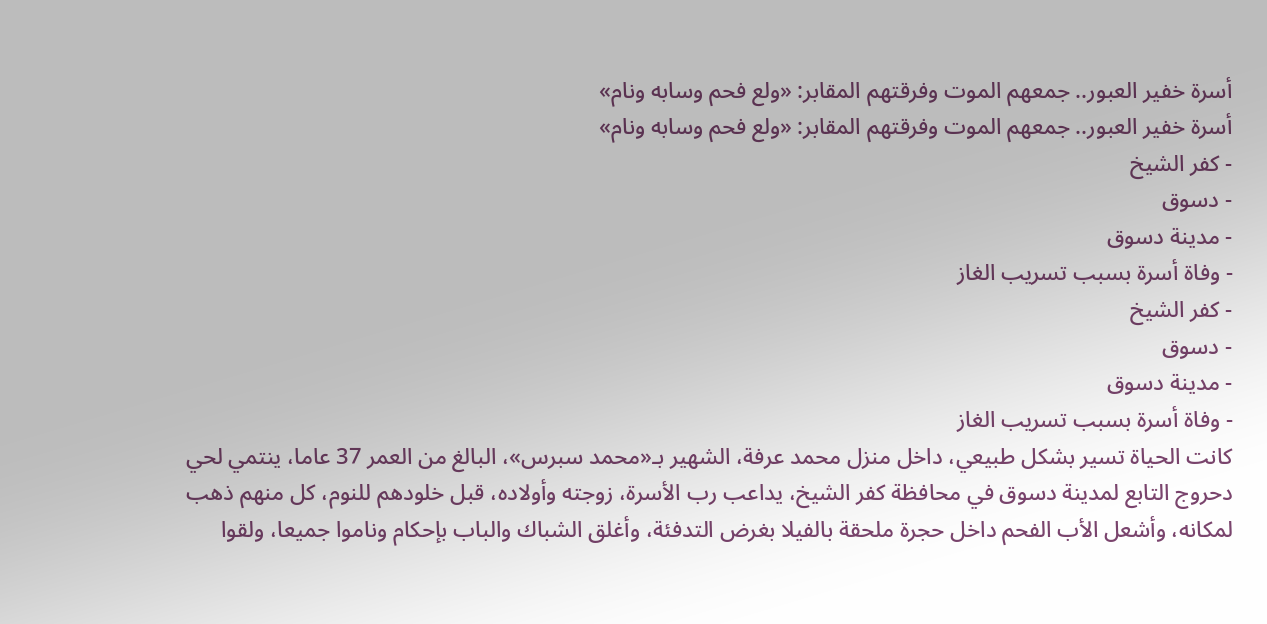أسرة خفير العبور.. جمعهم الموت وفرقتهم المقابر: «ولع فحم وسابه ونام»
أسرة خفير العبور.. جمعهم الموت وفرقتهم المقابر: «ولع فحم وسابه ونام»
- كفر الشيخ
- دسوق
- مدينة دسوق
- وفاة أسرة بسبب تسريب الغاز
- كفر الشيخ
- دسوق
- مدينة دسوق
- وفاة أسرة بسبب تسريب الغاز
كانت الحياة تسير بشكل طبيعي، داخل منزل محمد عرفة، الشهير بـ«محمد سبرس»، البالغ من العمر 37 عاما، ينتمي لحي دحروج التابع لمدينة دسوق في محافظة كفر الشيخ، يداعب رب الأسرة، زوجته وأولاده، قبل خلودهم للنوم، كل منهم ذهب لمكانه، وأشعل الأب الفحم داخل حجرة ملحقة بالفيلا بغرض التدفئة، وأغلق الشباك والباب بإحكام وناموا جميعا، ولقوا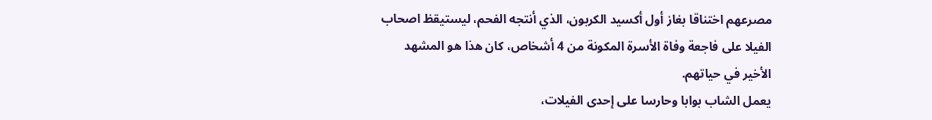مصرعهم اختناقا بغاز أول أكسيد الكربون، الذي أنتجه الفحم، ليستيقظ اصحاب الفيلا على فاجعة وفاة الأسرة المكونة من 4 أشخاص، كان هذا هو المشهد الأخير في حياتهم.
يعمل الشاب بوابا وحارسا على إحدى الفيلات،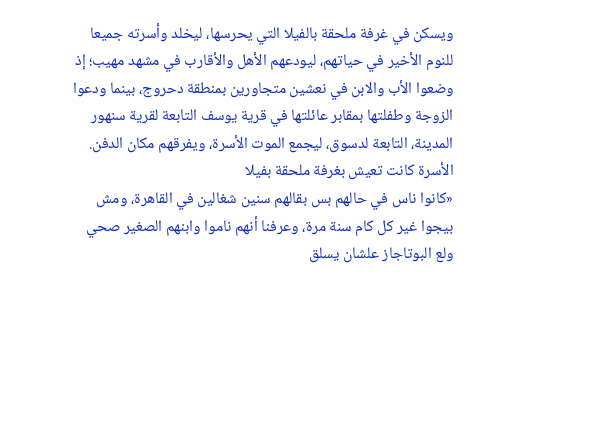ويسكن في غرفة ملحقة بالفيلا التي يحرسها، ليخلد وأسرته جميعا للنوم الأخير في حياتهم، ليودعهم الأهل والأقارب في مشهد مهيب؛ إذ وضعوا الأب والابن في نعشين متجاورين بمنطقة دحروج، بينما ودعوا الزوجة وطفلتها بمقابر عائلتها في قرية يوسف التابعة لقرية سنهور المدينة، التابعة لدسوق، ليجمع الموت الأسرة، ويفرقهم مكان الدفن.
الأسرة كانت تعيش بغرفة ملحقة بفيلا
«كانوا ناس في حالهم بس بقالهم سنين شغالين في القاهرة، ومش بيجوا غير كل كام سنة مرة، وعرفنا أنهم ناموا وابنهم الصغير صحي ولع البوتاجاز علشان يسلق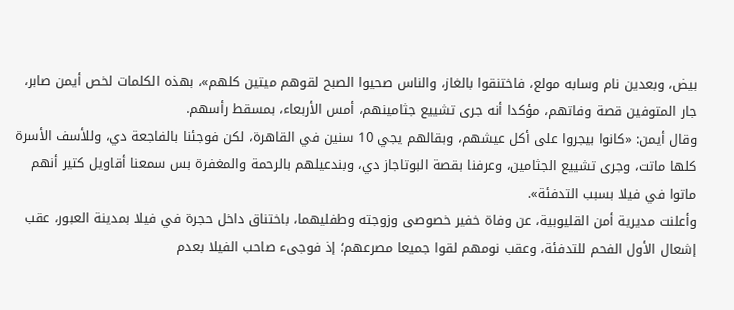بيض، وبعدين نام وسابه مولع، فاختنقوا بالغاز، والناس صحيوا الصبح لقوهم ميتين كلهم»، بهذه الكلمات لخص أيمن صابر، جار المتوفين قصة وفاتهم، مؤكدا أنه جرى تشييع جثامينهم، أمس الأربعاء، بمسقط رأسهم.
وقال أيمن: «كانوا بيجروا على أكل عيشهم، وبقالهم يجي 10 سنين في القاهرة، لكن فوجئنا بالفاجعة دي، وللأسف الأسرة كلها ماتت، وجرى تشييع الجثامين، وعرفنا بقصة البوتاجاز دي، وبندعيلهم بالرحمة والمغفرة بس سمعنا أقاويل كتير أنهم ماتوا في فيلا بسبب التدفئة».
وأعلنت مديرية أمن القليوبية، عن وفاة خفير خصوصى وزوجته وطفليهما، باختناق داخل حجرة في فيلا بمدينة العبور، عقب إشعال الأول الفحم للتدفئة، وعقب نومهم لقوا جميعا مصرعهم؛ إذ فوجىء صاحب الفيلا بعدم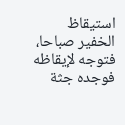استيقاظ الخفير صباحا، فتوجه لإيقاظه فوجده جثة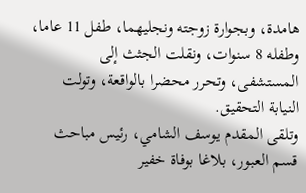هامدة، وبجوارة زوجته ونجليهما، طفل 11 عاما، وطفله 8 سنوات، ونقلت الجثث إلى المستشفى، وتحرر محضرا بالواقعة، وتولت النيابة التحقيق.
وتلقى المقدم يوسف الشامي، رئيس مباحث قسم العبور، بلاغا بوفاة خفير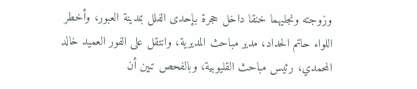وزوجته ونجليهما خنقا داخل حجرة بإحدى الفلل بمدينة العبور، وأخطر اللواء حاتم الحداد، مدير مباحث المديرية، وانتقل على الفور العميد خالد المحمدي، رئيس مباحث القليوبية، وبالفحص تبين أن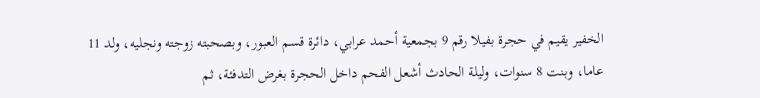الخفير يقيم في حجرة بفيلا رقم 9 بجمعية أحمد عرابي، دائرة قسم العبور، وبصحبته زوجته ونجليه، ولد 11 عاما، وبنت 8 سنوات، وليلة الحادث أشعل الفحم داخل الحجرة بغرض التدفئة، ثم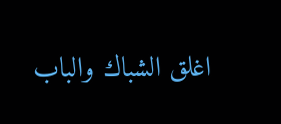اغلق الشباك والباب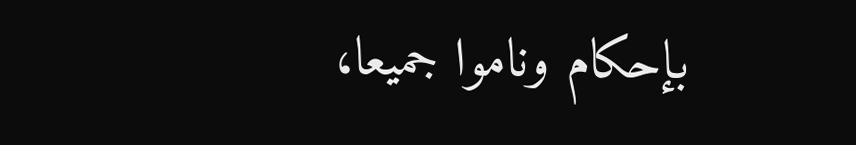بإحكام وناموا جميعا،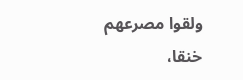ولقوا مصرعهم خنقا،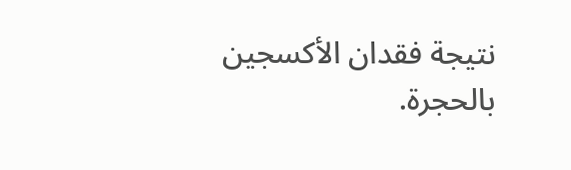نتيجة فقدان الأكسجين بالحجرة.